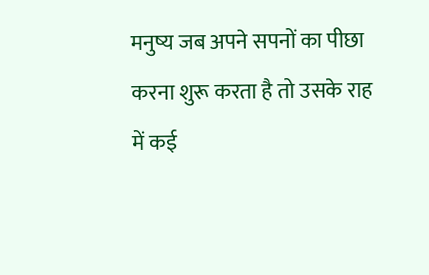मनुष्य जब अपने सपनों का पीछा करना शुरू करता है तो उसके राह में कई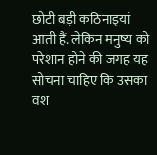छोटी बड़ी कठिनाइयां आती हैं. लेकिन मनुष्य को परेशान होने की जगह यह सोचना चाहिए कि उसका वश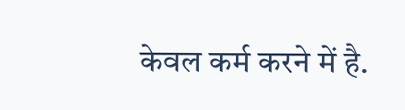केवल कर्म करने में है.